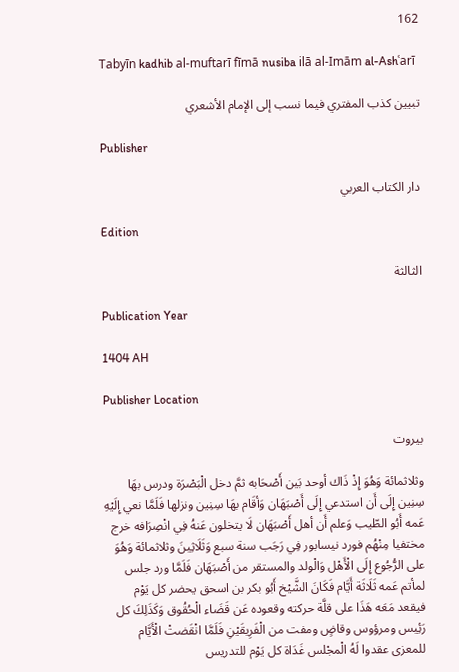162

Tabyīn kadhib al-muftarī fīmā nusiba ilā al-Imām al-Ashʿarī

تبيين كذب المفتري فيما نسب إلى الإمام الأشعري

Publisher

دار الكتاب العربي

Edition

الثالثة

Publication Year

1404 AH

Publisher Location

بيروت

وثلاثمائة وَهُوَ إِذْ ذَاك أوحد بَين أَصْحَابه ثمَّ دخل الْبَصْرَة ودرس بهَا سِنِين إِلَى أَن استدعي إِلَى أَصْبَهَان وَأقَام بهَا سِنِين ونزلها فَلَمَّا نعي إِلَيْهِ عَمه أَبُو الطّيب وَعلم أَن أهل أَصْبَهَان لَا يتخلون عَنهُ فِي انْصِرَافه خرج مختفيا مِنْهُم فورد نيسابور فِي رَجَب سنة سبع وَثَلَاثِينَ وثلاثمائة وَهُوَ على الرُّجُوع إِلَى الْأَهْل وَالْولد والمستقر من أَصْبَهَان فَلَمَّا ورد جلس لمأتم عَمه ثَلَاثَة أَيَّام فَكَانَ الشَّيْخ أَبُو بكر بن اسحق يحضر كل يَوْم فيقعد مَعَه هَذَا على قلَّة حركته وقعوده عَن قَضَاء الْحُقُوق وَكَذَلِكَ كل رَئِيس ومرؤوس وقاضٍ ومفت من الْفَرِيقَيْنِ فَلَمَّا انْقَضتْ الْأَيَّام للمعزى عقدوا لَهُ الْمجْلس غَدَاة كل يَوْم للتدريس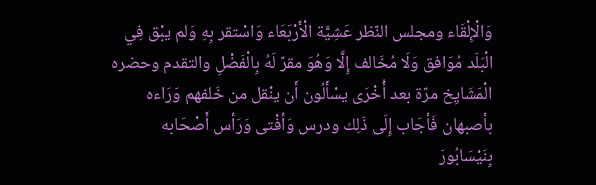وَالْإِلْقَاء ومجلس النّظر عَشِيَّة الْأَرْبَعَاء وَاسْتقر بِهِ وَلم يبْق فِي الْبَلَد مُوَافق وَلَا مُخَالف إِلَّا وَهُوَ مقرّ لَهُ بِالْفَضْلِ والتقدم وحضره الْمَشَايِخ مرّة بعد أُخْرَى يسْأَلُون أَن ينْقل من خَلفهم وَرَاءه بأصبهان فَأجَاب إِلَى ذَلِك ودرس وَأفْتى وَرَأس أَصْحَابه بِنَيْسَابُورَ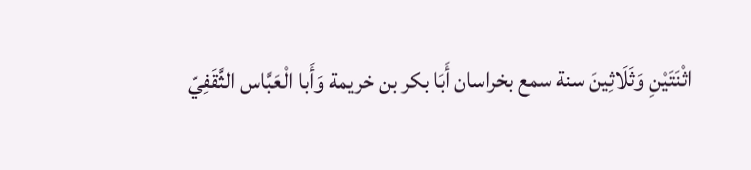اثْنَتَيْنِ وَثَلَاثِينَ سنة سمع بخراسان أَبَا بكر بن خريمة وَأَبا الْعَبَّاس الثَّقَفِيّ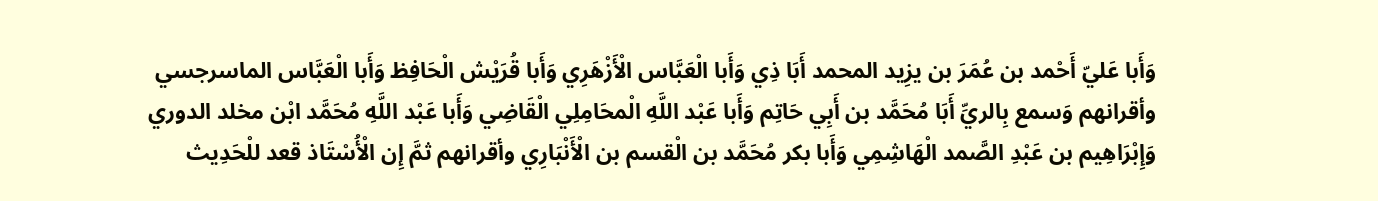وَأَبا عَليّ أَحْمد بن عُمَرَ بن يزِيد المحمد أَبَا ذِي وَأَبا الْعَبَّاس الْأَزْهَرِي وَأَبا قُرَيْش الْحَافِظ وَأَبا الْعَبَّاس الماسرجسي وأقرانهم وَسمع بِالريِّ أَبَا مُحَمَّد بن أَبِي حَاتِم وَأَبا عَبْد اللَّهِ الْمحَامِلِي الْقَاضِي وَأَبا عَبْد اللَّهِ مُحَمَّد ابْن مخلد الدوري وَإِبْرَاهِيم بن عَبْدِ الصَّمد الْهَاشِمِي وَأَبا بكر مُحَمَّد بن الْقسم بن الْأَنْبَارِي وأقرانهم ثمَّ إِن الْأُسْتَاذ قعد للْحَدِيث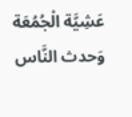عَشِيَّة الْجُمُعَة وَحدث النَّاس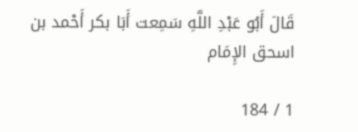قَالَ أَبُو عَبْدِ اللَّهِ سَمِعت أَبَا بكر أَحْمد بن اسحق الإِمَام

1 / 184